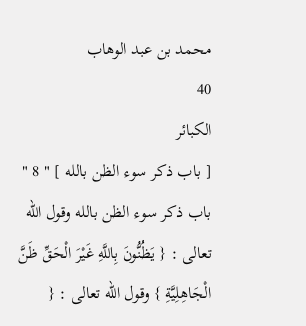محمد بن عبد الوهاب
40
الكبائر
[ باب ذكر سوء الظن بالله ] " 8 " باب ذكر سوء الظن بالله وقول الله تعالى : { يَظُنُّونَ بِاللَّهِ غَيْرَ الْحَقِّ ظَنَّ الْجَاهِلِيَّةِ } وقول الله تعالى : {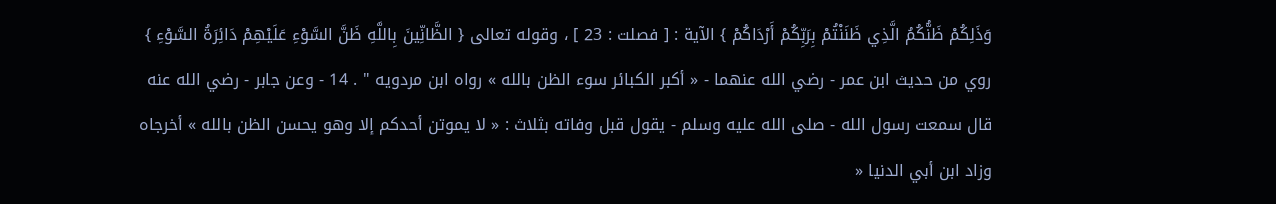وَذَلِكُمْ ظَنُّكُمُ الَّذِي ظَنَنْتُمْ بِرَبِّكُمْ أَرْدَاكُمْ } الآية : [ فصلت : 23 ] ، وقوله تعالى { الظَّانِّينَ بِاللَّهِ ظَنَّ السَّوْءِ عَلَيْهِمْ دَائِرَةُ السَّوْءِ } روي من حديث ابن عمر - رضي الله عنهما - « أكبر الكبائر سوء الظن بالله » رواه ابن مردويه " . 14 - وعن جابر - رضي الله عنه قال سمعت رسول الله - صلى الله عليه وسلم - يقول قبل وفاته بثلاث : « لا يموتن أحدكم إلا وهو يحسن الظن بالله » أخرجاه وزاد ابن أبي الدنيا «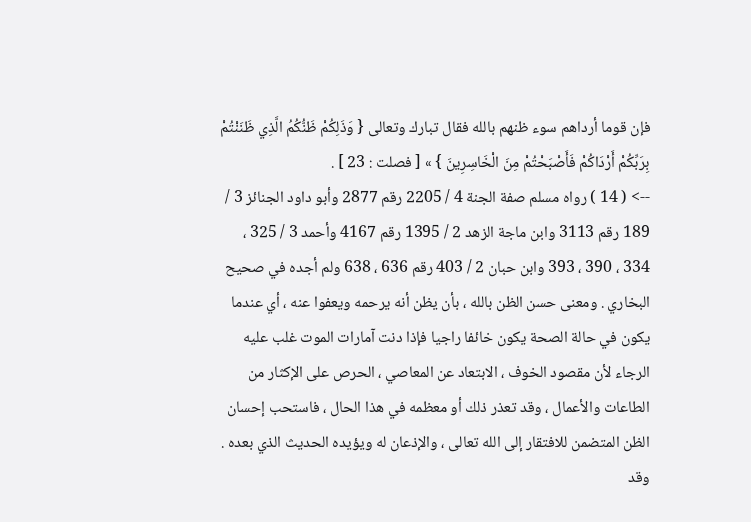فإن قوما أرداهم سوء ظنهم بالله فقال تبارك وتعالى { وَذَلِكُمْ ظَنُّكُمُ الَّذِي ظَنَنْتُمْ بِرَبِّكُمْ أَرْدَاكُمْ فَأَصْبَحْتُمْ مِنَ الْخَاسِرِينَ } » [ فصلت : 23 ] .
--> ( 14 ) رواه مسلم صفة الجنة 4 / 2205 رقم 2877 وأبو داود الجنائز 3 / 189 رقم 3113 وابن ماجة الزهد 2 / 1395 رقم 4167 وأحمد 3 / 325 ، 334 ، 390 ، 393 وابن حبان 2 / 403 رقم 636 ، 638 ولم أجده في صحيح البخاري . ومعنى حسن الظن بالله ، بأن يظن أنه يرحمه ويعفوا عنه ، أي عندما يكون في حالة الصحة يكون خائفا راجيا فإذا دنت آمارات الموت غلب عليه الرجاء لأن مقصود الخوف ، الابتعاد عن المعاصي ، الحرص على الإكثار من الطاعات والأعمال ، وقد تعذر ذلك أو معظمه في هذا الحال ، فاستحب إحسان الظن المتضمن للافتقار إلى الله تعالى ، والإذعان له ويؤيده الحديث الذي بعده . وقد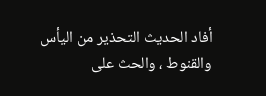أفاد الحديث التحذير من اليأس والقنوط ، والحث على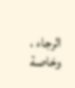الرجاء ، وخاصة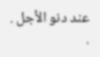عند دنو الأجل . .